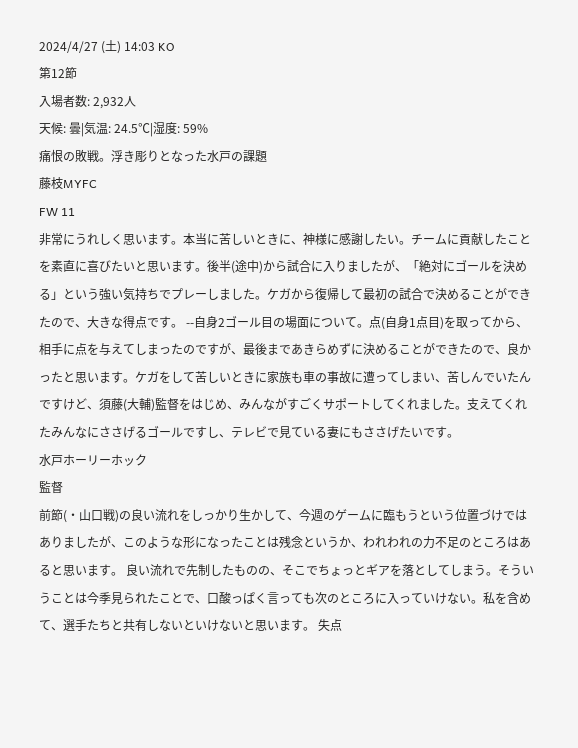2024/4/27 (土) 14:03 KO
第12節
入場者数: 2,932人
天候: 曇|気温: 24.5℃|湿度: 59%
痛恨の敗戦。浮き彫りとなった水戸の課題
藤枝MYFC
FW 11
非常にうれしく思います。本当に苦しいときに、神様に感謝したい。チームに貢献したことを素直に喜びたいと思います。後半(途中)から試合に入りましたが、「絶対にゴールを決める」という強い気持ちでプレーしました。ケガから復帰して最初の試合で決めることができたので、大きな得点です。 --自身2ゴール目の場面について。点(自身1点目)を取ってから、相手に点を与えてしまったのですが、最後まであきらめずに決めることができたので、良かったと思います。ケガをして苦しいときに家族も車の事故に遭ってしまい、苦しんでいたんですけど、須藤(大輔)監督をはじめ、みんながすごくサポートしてくれました。支えてくれたみんなにささげるゴールですし、テレビで見ている妻にもささげたいです。
水戸ホーリーホック
監督
前節(・山口戦)の良い流れをしっかり生かして、今週のゲームに臨もうという位置づけではありましたが、このような形になったことは残念というか、われわれの力不足のところはあると思います。 良い流れで先制したものの、そこでちょっとギアを落としてしまう。そういうことは今季見られたことで、口酸っぱく言っても次のところに入っていけない。私を含めて、選手たちと共有しないといけないと思います。 失点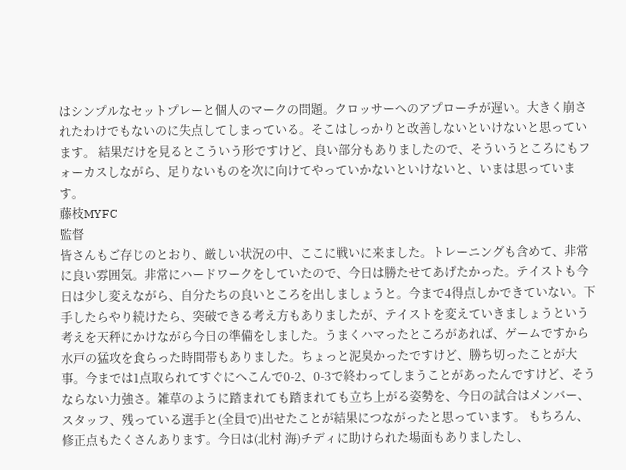はシンプルなセットプレーと個人のマークの問題。クロッサーへのアプローチが遅い。大きく崩されたわけでもないのに失点してしまっている。そこはしっかりと改善しないといけないと思っています。 結果だけを見るとこういう形ですけど、良い部分もありましたので、そういうところにもフォーカスしながら、足りないものを次に向けてやっていかないといけないと、いまは思っています。
藤枝MYFC
監督
皆さんもご存じのとおり、厳しい状況の中、ここに戦いに来ました。トレーニングも含めて、非常に良い雰囲気。非常にハードワークをしていたので、今日は勝たせてあげたかった。テイストも今日は少し変えながら、自分たちの良いところを出しましょうと。今まで4得点しかできていない。下手したらやり続けたら、突破できる考え方もありましたが、テイストを変えていきましょうという考えを天秤にかけながら今日の準備をしました。うまくハマったところがあれば、ゲームですから水戸の猛攻を食らった時間帯もありました。ちょっと泥臭かったですけど、勝ち切ったことが大事。今までは1点取られてすぐにへこんで0-2、0-3で終わってしまうことがあったんですけど、そうならない力強さ。雑草のように踏まれても踏まれても立ち上がる姿勢を、今日の試合はメンバー、スタッフ、残っている選手と(全員で)出せたことが結果につながったと思っています。 もちろん、修正点もたくさんあります。今日は(北村 海)チディに助けられた場面もありましたし、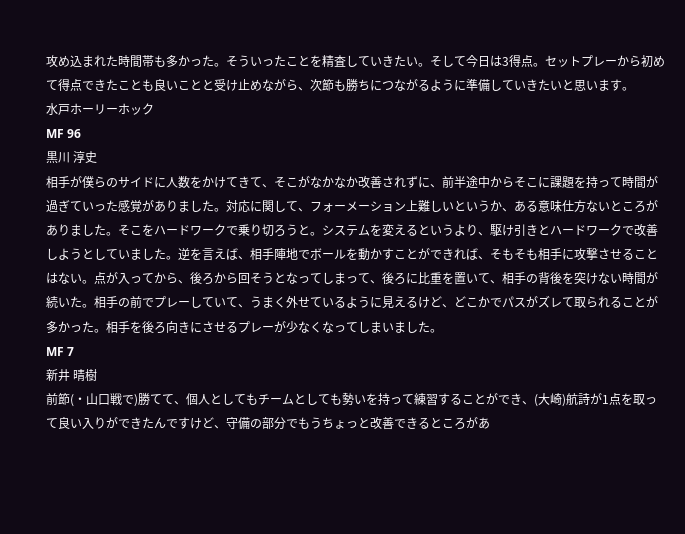攻め込まれた時間帯も多かった。そういったことを精査していきたい。そして今日は3得点。セットプレーから初めて得点できたことも良いことと受け止めながら、次節も勝ちにつながるように準備していきたいと思います。
水戸ホーリーホック
MF 96
黒川 淳史
相手が僕らのサイドに人数をかけてきて、そこがなかなか改善されずに、前半途中からそこに課題を持って時間が過ぎていった感覚がありました。対応に関して、フォーメーション上難しいというか、ある意味仕方ないところがありました。そこをハードワークで乗り切ろうと。システムを変えるというより、駆け引きとハードワークで改善しようとしていました。逆を言えば、相手陣地でボールを動かすことができれば、そもそも相手に攻撃させることはない。点が入ってから、後ろから回そうとなってしまって、後ろに比重を置いて、相手の背後を突けない時間が続いた。相手の前でプレーしていて、うまく外せているように見えるけど、どこかでパスがズレて取られることが多かった。相手を後ろ向きにさせるプレーが少なくなってしまいました。
MF 7
新井 晴樹
前節(・山口戦で)勝てて、個人としてもチームとしても勢いを持って練習することができ、(大崎)航詩が1点を取って良い入りができたんですけど、守備の部分でもうちょっと改善できるところがあ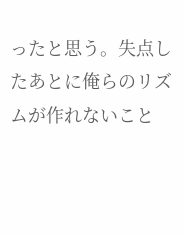ったと思う。失点したあとに俺らのリズムが作れないこと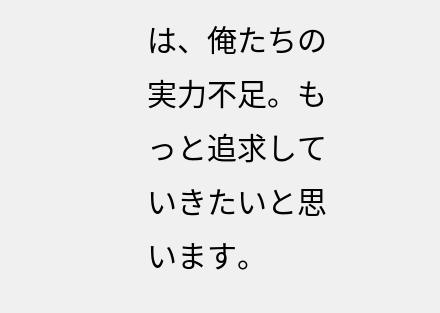は、俺たちの実力不足。もっと追求していきたいと思います。